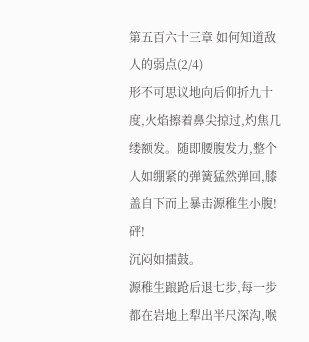第五百六十三章 如何知道敌人的弱点(2/4)
形不可思议地向后仰折九十度,火焰擦着鼻尖掠过,灼焦几缕额发。随即腰腹发力,整个人如绷紧的弹簧猛然弹回,膝盖自下而上暴击源稚生小腹!砰!
沉闷如擂鼓。
源稚生踉跄后退七步,每一步都在岩地上犁出半尺深沟,喉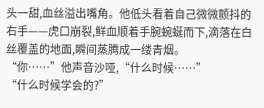头一甜,血丝溢出嘴角。他低头看着自己微微颤抖的右手——虎口崩裂,鲜血顺着手腕蜿蜒而下,滴落在白丝覆盖的地面,瞬间蒸腾成一缕青烟。
“你……”他声音沙哑,“什么时候……”
“什么时候学会的?”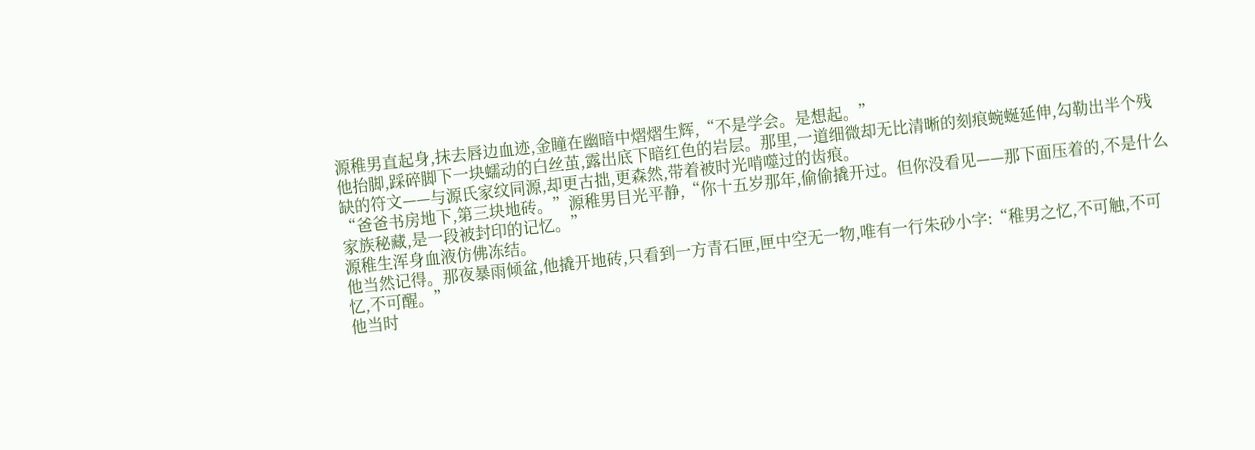源稚男直起身,抹去唇边血迹,金瞳在幽暗中熠熠生辉,“不是学会。是想起。”
他抬脚,踩碎脚下一块蠕动的白丝茧,露出底下暗红色的岩层。那里,一道细微却无比清晰的刻痕蜿蜒延伸,勾勒出半个残缺的符文——与源氏家纹同源,却更古拙,更森然,带着被时光啃噬过的齿痕。
“爸爸书房地下,第三块地砖。”源稚男目光平静,“你十五岁那年,偷偷撬开过。但你没看见——那下面压着的,不是什么家族秘藏,是一段被封印的记忆。”
源稚生浑身血液仿佛冻结。
他当然记得。那夜暴雨倾盆,他撬开地砖,只看到一方青石匣,匣中空无一物,唯有一行朱砂小字:“稚男之忆,不可触,不可忆,不可醒。”
他当时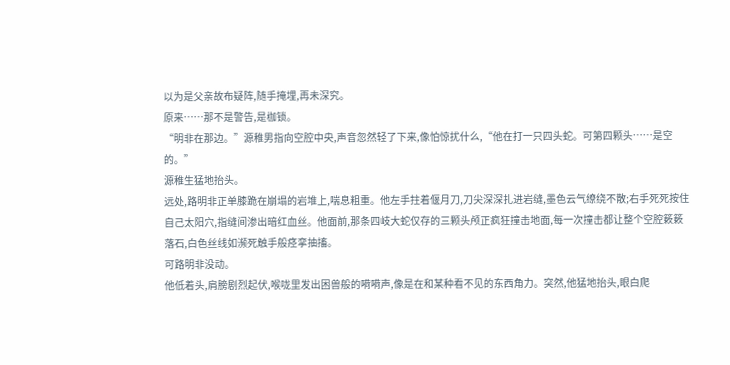以为是父亲故布疑阵,随手掩埋,再未深究。
原来……那不是警告,是枷锁。
“明非在那边。”源稚男指向空腔中央,声音忽然轻了下来,像怕惊扰什么,“他在打一只四头蛇。可第四颗头……是空的。”
源稚生猛地抬头。
远处,路明非正单膝跪在崩塌的岩堆上,喘息粗重。他左手拄着偃月刀,刀尖深深扎进岩缝,墨色云气缭绕不散;右手死死按住自己太阳穴,指缝间渗出暗红血丝。他面前,那条四岐大蛇仅存的三颗头颅正疯狂撞击地面,每一次撞击都让整个空腔簌簌落石,白色丝线如濒死触手般痉挛抽搐。
可路明非没动。
他低着头,肩膀剧烈起伏,喉咙里发出困兽般的嗬嗬声,像是在和某种看不见的东西角力。突然,他猛地抬头,眼白爬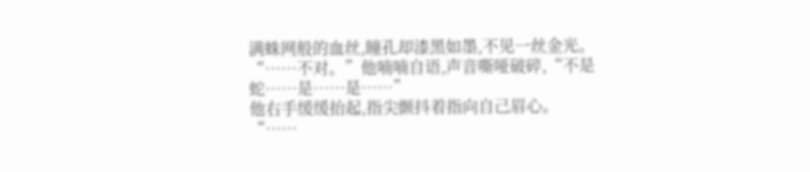满蛛网般的血丝,瞳孔却漆黑如墨,不见一丝金光。
“……不对。”他喃喃自语,声音嘶哑破碎,“不是蛇……是……是……”
他右手缓缓抬起,指尖颤抖着指向自己眉心。
“……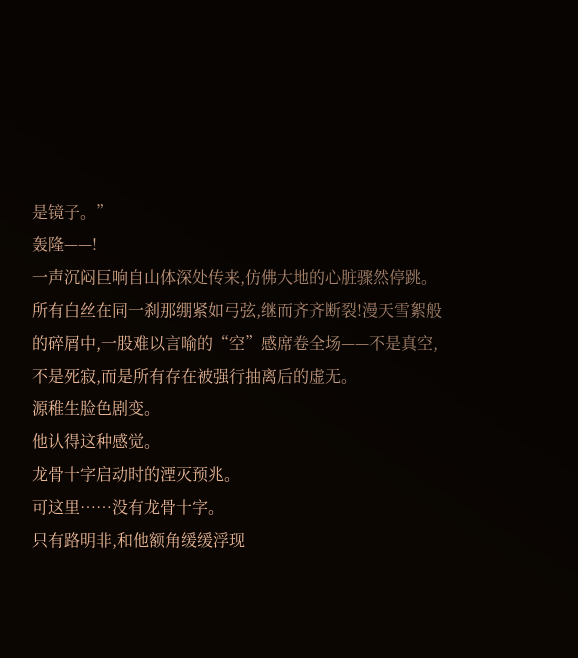是镜子。”
轰隆——!
一声沉闷巨响自山体深处传来,仿佛大地的心脏骤然停跳。所有白丝在同一刹那绷紧如弓弦,继而齐齐断裂!漫天雪絮般的碎屑中,一股难以言喻的“空”感席卷全场——不是真空,不是死寂,而是所有存在被强行抽离后的虚无。
源稚生脸色剧变。
他认得这种感觉。
龙骨十字启动时的湮灭预兆。
可这里……没有龙骨十字。
只有路明非,和他额角缓缓浮现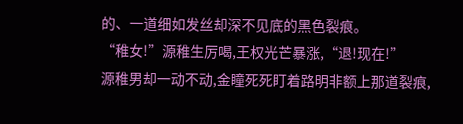的、一道细如发丝却深不见底的黑色裂痕。
“稚女!”源稚生厉喝,王权光芒暴涨,“退!现在!”
源稚男却一动不动,金瞳死死盯着路明非额上那道裂痕,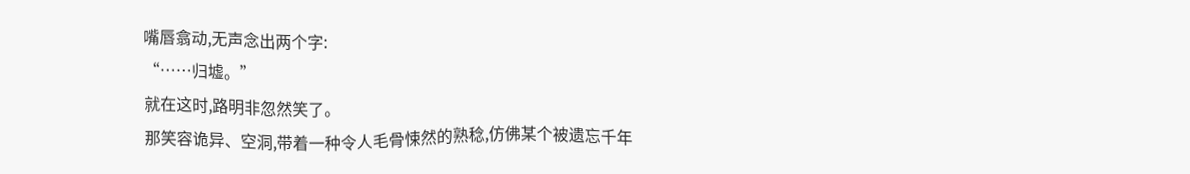嘴唇翕动,无声念出两个字:
“……归墟。”
就在这时,路明非忽然笑了。
那笑容诡异、空洞,带着一种令人毛骨悚然的熟稔,仿佛某个被遗忘千年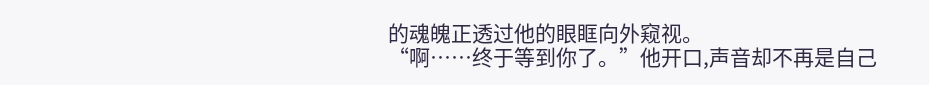的魂魄正透过他的眼眶向外窥视。
“啊……终于等到你了。”他开口,声音却不再是自己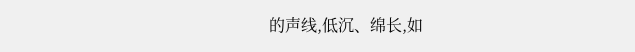的声线,低沉、绵长,如